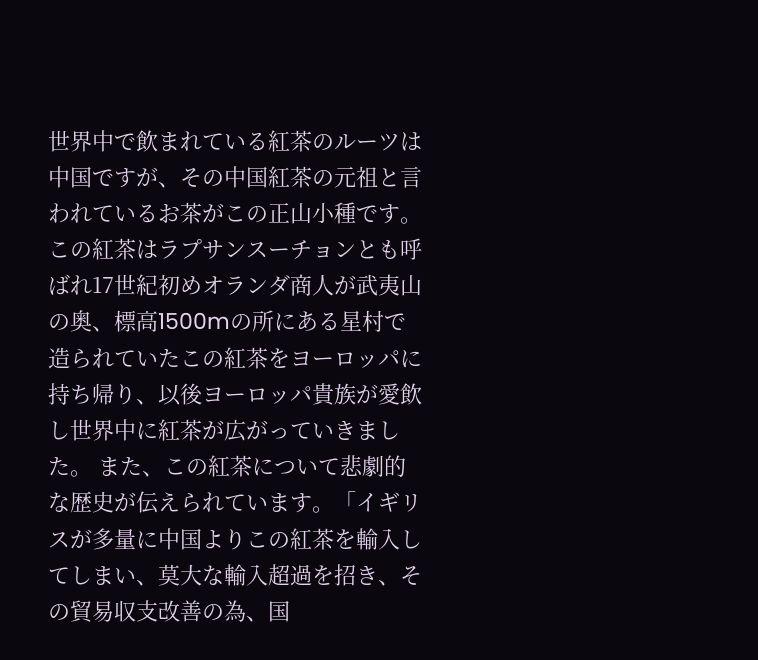世界中で飲まれている紅茶のルーツは中国ですが、その中国紅茶の元祖と言われているお茶がこの正山小種です。この紅茶はラプサンスーチョンとも呼ばれ17世紀初めオランダ商人が武夷山の奥、標高1500mの所にある星村で造られていたこの紅茶をヨーロッパに持ち帰り、以後ヨーロッパ貴族が愛飲し世界中に紅茶が広がっていきました。 また、この紅茶について悲劇的な歴史が伝えられています。「イギリスが多量に中国よりこの紅茶を輸入してしまい、莫大な輸入超過を招き、その貿易収支改善の為、国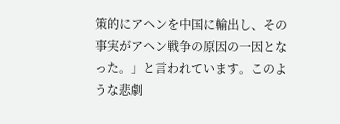策的にアヘンを中国に輸出し、その事実がアヘン戦争の原因の一因となった。」と言われています。このような悲劇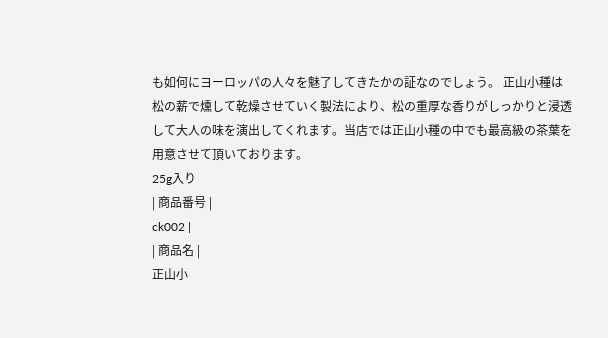も如何にヨーロッパの人々を魅了してきたかの証なのでしょう。 正山小種は松の薪で燻して乾燥させていく製法により、松の重厚な香りがしっかりと浸透して大人の味を演出してくれます。当店では正山小種の中でも最高級の茶葉を用意させて頂いております。
25g入り
| 商品番号 |
ck002 |
| 商品名 |
正山小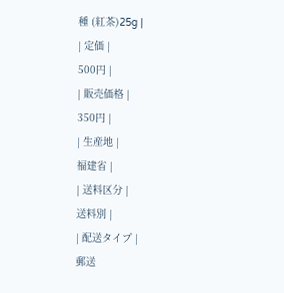種 (紅茶)25g |
| 定価 |
500円 |
| 販売価格 |
350円 |
| 生産地 |
福建省 |
| 送料区分 |
送料別 |
| 配送タイプ |
郵送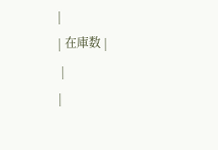|
| 在庫数 |
 |
|